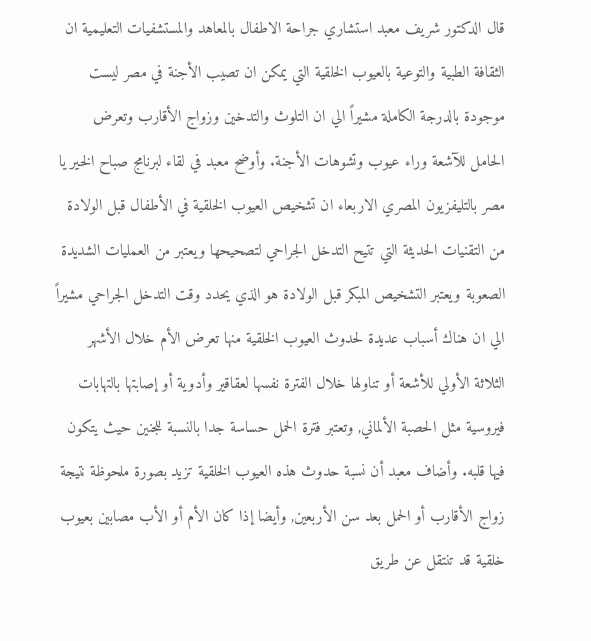قال الدكتور شريف معبد استشاري جراحة الاطفال بالمعاهد والمستشفيات التعليمية ان الثقافة الطبية والتوعية بالعيوب الخلقية التي يمكن ان تصيب الأجنة في مصر ليست موجودة بالدرجة الكاملة مشيراً الي ان التلوث والتدخين وزواج الأقارب وتعرض الحامل للآشعة وراء عيوب وتشوهات الأجنة. وأوضح معبد في لقاء لبرنامج صباح الخير يا مصر بالتليفزيون المصري الاربعاء ان تشخيص العيوب الخلقية في الأطفال قبل الولادة من التقنيات الحديثة التي تتيح التدخل الجراحي لتصحيحها ويعتبر من العمليات الشديدة الصعوبة ويعتبر التشخيص المبكر قبل الولادة هو الذي يحدد وقت التدخل الجراحي مشيراً الي ان هناك أسباب عديدة لحدوث العيوب الخلقية منها تعرض الأم خلال الأشهر الثلاثة الأولي للأشعة أو تناولها خلال الفترة نفسها لعقاقير وأدوية أو إصابتها بالتهابات فيروسية مثل الحصبة الألماني, وتعتبر فترة الحمل حساسة جدا بالنسبة للجنين حيث يتكون فيها قلبه. وأضاف معبد أن نسبة حدوث هذه العيوب الخلقية تزيد بصورة ملحوظة نتيجة زواج الأقارب أو الحمل بعد سن الأربعين, وأيضا إذا كان الأم أو الأب مصابين بعيوب خلقية قد تنتقل عن طريق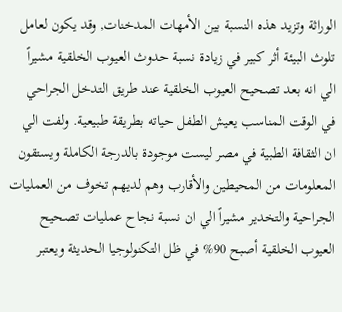الوراثة وتزيد هذه النسبة بين الأمهات المدخنات, وقد يكون لعامل تلوث البيئة أثر كبير في زيادة نسبة حدوث العيوب الخلقية مشيراً الي انه بعد تصحيح العيوب الخلقية عند طريق التدخل الجراحي في الوقت المناسب يعيش الطفل حياته بطريقة طبيعية. ولفت الي ان الثقافة الطبية في مصر ليست موجودة بالدرجة الكاملة ويستقون المعلومات من المحيطين والأقارب وهم لديهم تخوف من العمليات الجراحية والتخدير مشيراً الي ان نسبة نجاح عمليات تصحيح العيوب الخلقية أصبح 90% في ظل التكنولوجيا الحديثة ويعتبر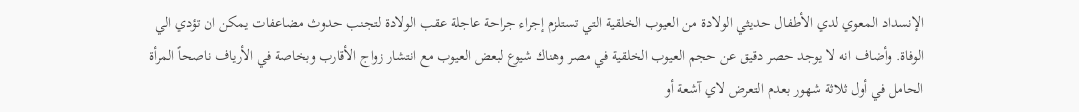الإنسداد المعوي لدي الأطفال حديثي الولادة من العيوب الخلقية التي تستلزم إجراء جراحة عاجلة عقب الولادة لتجنب حدوث مضاعفات يمكن ان تؤدي الي الوفاة. وأضاف انه لا يوجد حصر دقيق عن حجم العيوب الخلقية في مصر وهناك شيوع لبعض العيوب مع انتشار زواج الأقارب وبخاصة في الأرياف ناصحاً المرأة الحامل في أول ثلاثة شهور بعدم التعرض لاي آشعة أو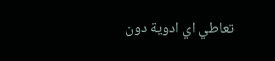تعاطي اي ادوية دون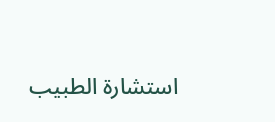استشارة الطبيب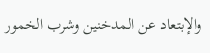والإبتعاد عن المدخنين وشرب الخمور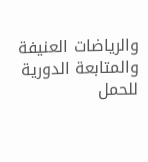والرياضات العنيفة والمتابعة الدورية للحمل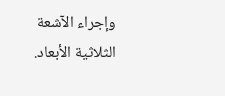وإجراء الآشعة الثلاثية الأبعاد.